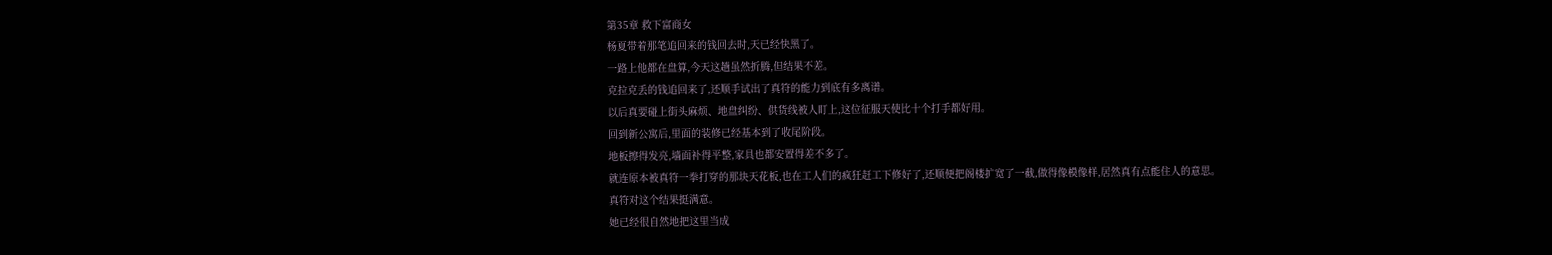第35章 救下富商女
杨夏带着那笔追回来的钱回去时,天已经快黑了。
一路上他都在盘算,今天这趟虽然折腾,但结果不差。
克拉克丢的钱追回来了,还顺手试出了真符的能力到底有多离谱。
以后真要碰上街头麻烦、地盘纠纷、供货线被人盯上,这位征服天使比十个打手都好用。
回到新公寓后,里面的装修已经基本到了收尾阶段。
地板擦得发亮,墙面补得平整,家具也都安置得差不多了。
就连原本被真符一拳打穿的那块天花板,也在工人们的疯狂赶工下修好了,还顺便把阁楼扩宽了一截,做得像模像样,居然真有点能住人的意思。
真符对这个结果挺满意。
她已经很自然地把这里当成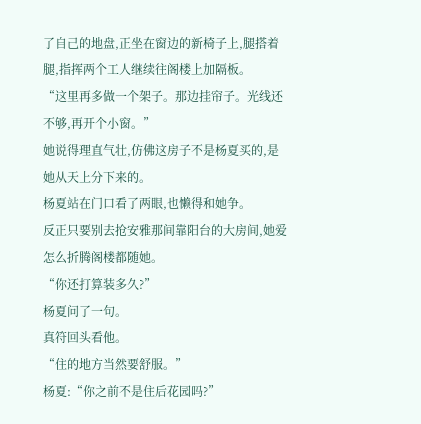了自己的地盘,正坐在窗边的新椅子上,腿搭着腿,指挥两个工人继续往阁楼上加隔板。
“这里再多做一个架子。那边挂帘子。光线还不够,再开个小窗。”
她说得理直气壮,仿佛这房子不是杨夏买的,是她从天上分下来的。
杨夏站在门口看了两眼,也懒得和她争。
反正只要别去抢安雅那间靠阳台的大房间,她爱怎么折腾阁楼都随她。
“你还打算装多久?”
杨夏问了一句。
真符回头看他。
“住的地方当然要舒服。”
杨夏:“你之前不是住后花园吗?”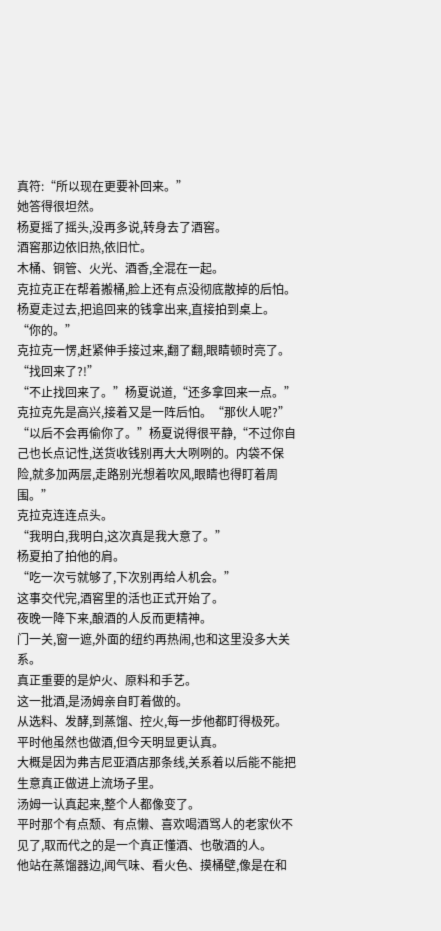真符:“所以现在更要补回来。”
她答得很坦然。
杨夏摇了摇头,没再多说,转身去了酒窖。
酒窖那边依旧热,依旧忙。
木桶、铜管、火光、酒香,全混在一起。
克拉克正在帮着搬桶,脸上还有点没彻底散掉的后怕。
杨夏走过去,把追回来的钱拿出来,直接拍到桌上。
“你的。”
克拉克一愣,赶紧伸手接过来,翻了翻,眼睛顿时亮了。
“找回来了?!”
“不止找回来了。”杨夏说道,“还多拿回来一点。”
克拉克先是高兴,接着又是一阵后怕。“那伙人呢?”
“以后不会再偷你了。”杨夏说得很平静,“不过你自己也长点记性,送货收钱别再大大咧咧的。内袋不保险,就多加两层,走路别光想着吹风,眼睛也得盯着周围。”
克拉克连连点头。
“我明白,我明白,这次真是我大意了。”
杨夏拍了拍他的肩。
“吃一次亏就够了,下次别再给人机会。”
这事交代完,酒窖里的活也正式开始了。
夜晚一降下来,酿酒的人反而更精神。
门一关,窗一遮,外面的纽约再热闹,也和这里没多大关系。
真正重要的是炉火、原料和手艺。
这一批酒,是汤姆亲自盯着做的。
从选料、发酵,到蒸馏、控火,每一步他都盯得极死。
平时他虽然也做酒,但今天明显更认真。
大概是因为弗吉尼亚酒店那条线,关系着以后能不能把生意真正做进上流场子里。
汤姆一认真起来,整个人都像变了。
平时那个有点颓、有点懒、喜欢喝酒骂人的老家伙不见了,取而代之的是一个真正懂酒、也敬酒的人。
他站在蒸馏器边,闻气味、看火色、摸桶壁,像是在和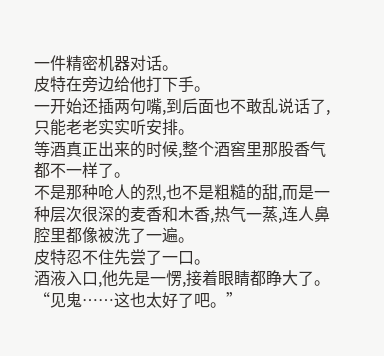一件精密机器对话。
皮特在旁边给他打下手。
一开始还插两句嘴,到后面也不敢乱说话了,只能老老实实听安排。
等酒真正出来的时候,整个酒窖里那股香气都不一样了。
不是那种呛人的烈,也不是粗糙的甜,而是一种层次很深的麦香和木香,热气一蒸,连人鼻腔里都像被洗了一遍。
皮特忍不住先尝了一口。
酒液入口,他先是一愣,接着眼睛都睁大了。
“见鬼……这也太好了吧。”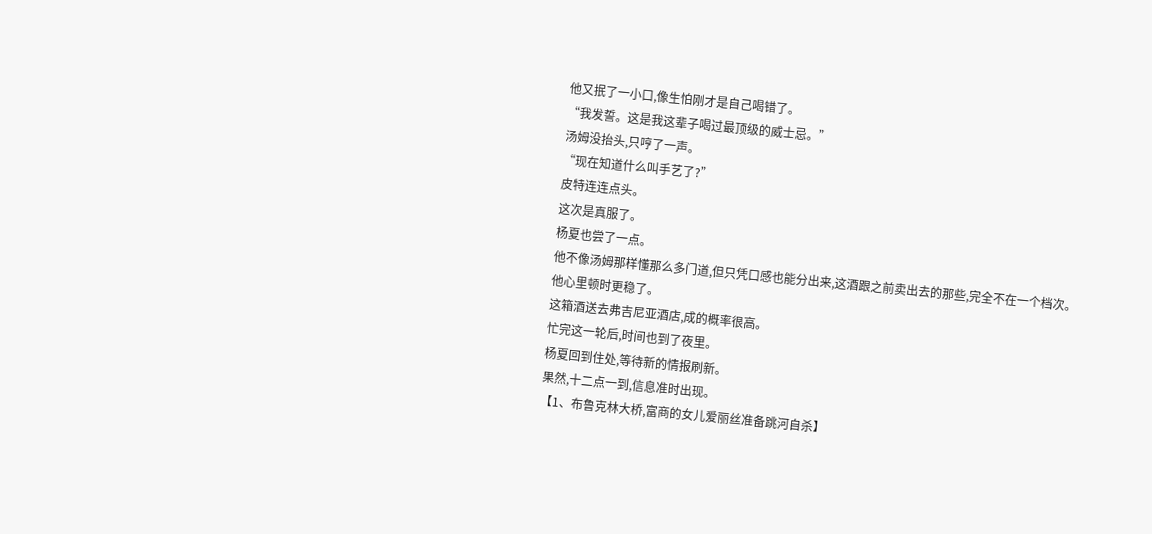他又抿了一小口,像生怕刚才是自己喝错了。
“我发誓。这是我这辈子喝过最顶级的威士忌。”
汤姆没抬头,只哼了一声。
“现在知道什么叫手艺了?”
皮特连连点头。
这次是真服了。
杨夏也尝了一点。
他不像汤姆那样懂那么多门道,但只凭口感也能分出来,这酒跟之前卖出去的那些,完全不在一个档次。
他心里顿时更稳了。
这箱酒送去弗吉尼亚酒店,成的概率很高。
忙完这一轮后,时间也到了夜里。
杨夏回到住处,等待新的情报刷新。
果然,十二点一到,信息准时出现。
【1、布鲁克林大桥,富商的女儿爱丽丝准备跳河自杀】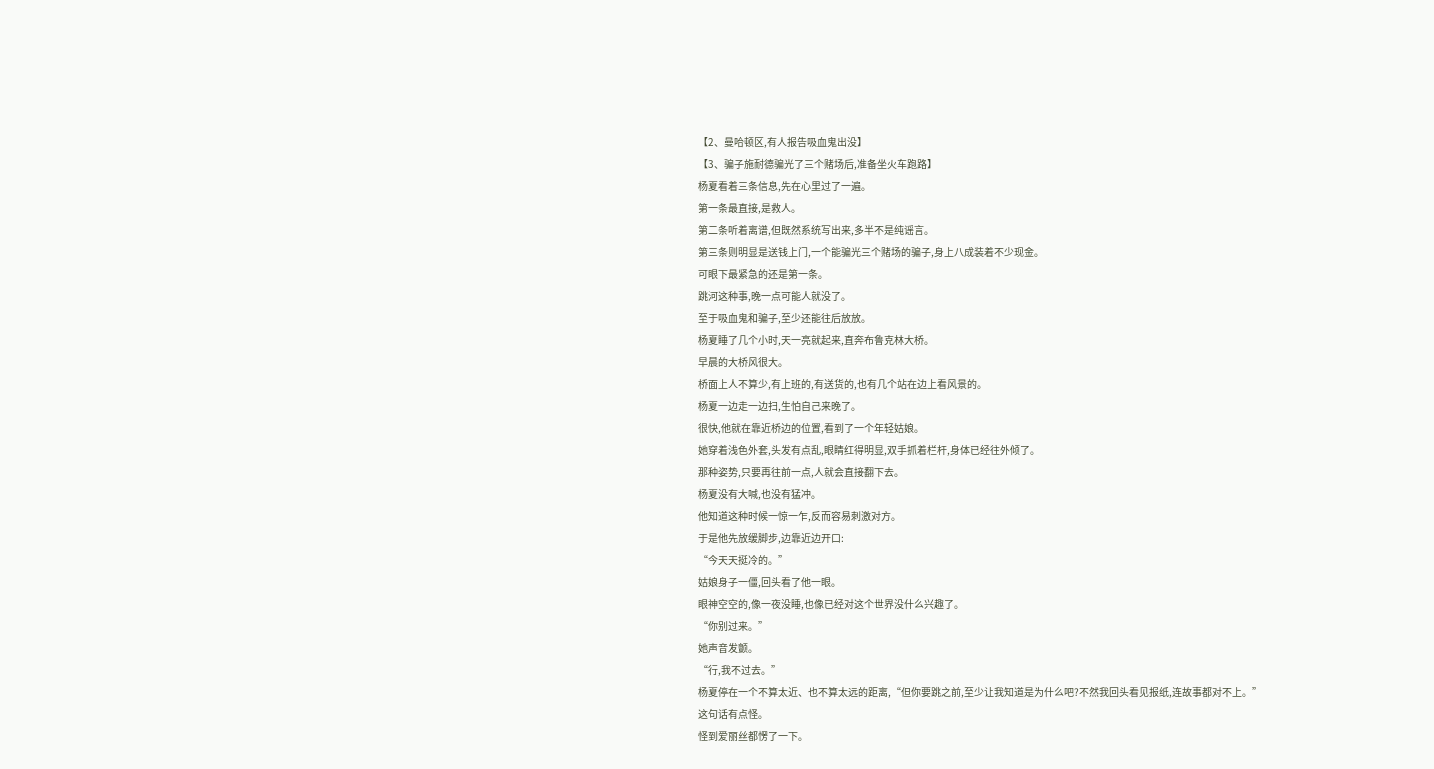【2、曼哈顿区,有人报告吸血鬼出没】
【3、骗子施耐德骗光了三个赌场后,准备坐火车跑路】
杨夏看着三条信息,先在心里过了一遍。
第一条最直接,是救人。
第二条听着离谱,但既然系统写出来,多半不是纯谣言。
第三条则明显是送钱上门,一个能骗光三个赌场的骗子,身上八成装着不少现金。
可眼下最紧急的还是第一条。
跳河这种事,晚一点可能人就没了。
至于吸血鬼和骗子,至少还能往后放放。
杨夏睡了几个小时,天一亮就起来,直奔布鲁克林大桥。
早晨的大桥风很大。
桥面上人不算少,有上班的,有送货的,也有几个站在边上看风景的。
杨夏一边走一边扫,生怕自己来晚了。
很快,他就在靠近桥边的位置,看到了一个年轻姑娘。
她穿着浅色外套,头发有点乱,眼睛红得明显,双手抓着栏杆,身体已经往外倾了。
那种姿势,只要再往前一点,人就会直接翻下去。
杨夏没有大喊,也没有猛冲。
他知道这种时候一惊一乍,反而容易刺激对方。
于是他先放缓脚步,边靠近边开口:
“今天天挺冷的。”
姑娘身子一僵,回头看了他一眼。
眼神空空的,像一夜没睡,也像已经对这个世界没什么兴趣了。
“你别过来。”
她声音发颤。
“行,我不过去。”
杨夏停在一个不算太近、也不算太远的距离,“但你要跳之前,至少让我知道是为什么吧?不然我回头看见报纸,连故事都对不上。”
这句话有点怪。
怪到爱丽丝都愣了一下。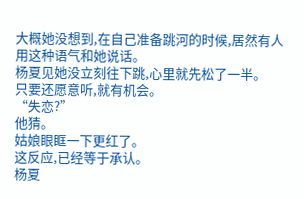大概她没想到,在自己准备跳河的时候,居然有人用这种语气和她说话。
杨夏见她没立刻往下跳,心里就先松了一半。
只要还愿意听,就有机会。
“失恋?”
他猜。
姑娘眼眶一下更红了。
这反应,已经等于承认。
杨夏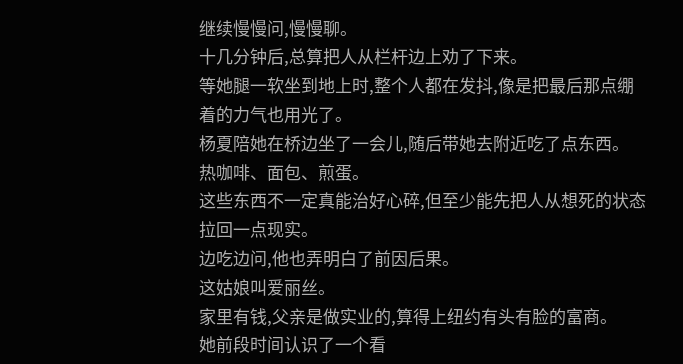继续慢慢问,慢慢聊。
十几分钟后,总算把人从栏杆边上劝了下来。
等她腿一软坐到地上时,整个人都在发抖,像是把最后那点绷着的力气也用光了。
杨夏陪她在桥边坐了一会儿,随后带她去附近吃了点东西。
热咖啡、面包、煎蛋。
这些东西不一定真能治好心碎,但至少能先把人从想死的状态拉回一点现实。
边吃边问,他也弄明白了前因后果。
这姑娘叫爱丽丝。
家里有钱,父亲是做实业的,算得上纽约有头有脸的富商。
她前段时间认识了一个看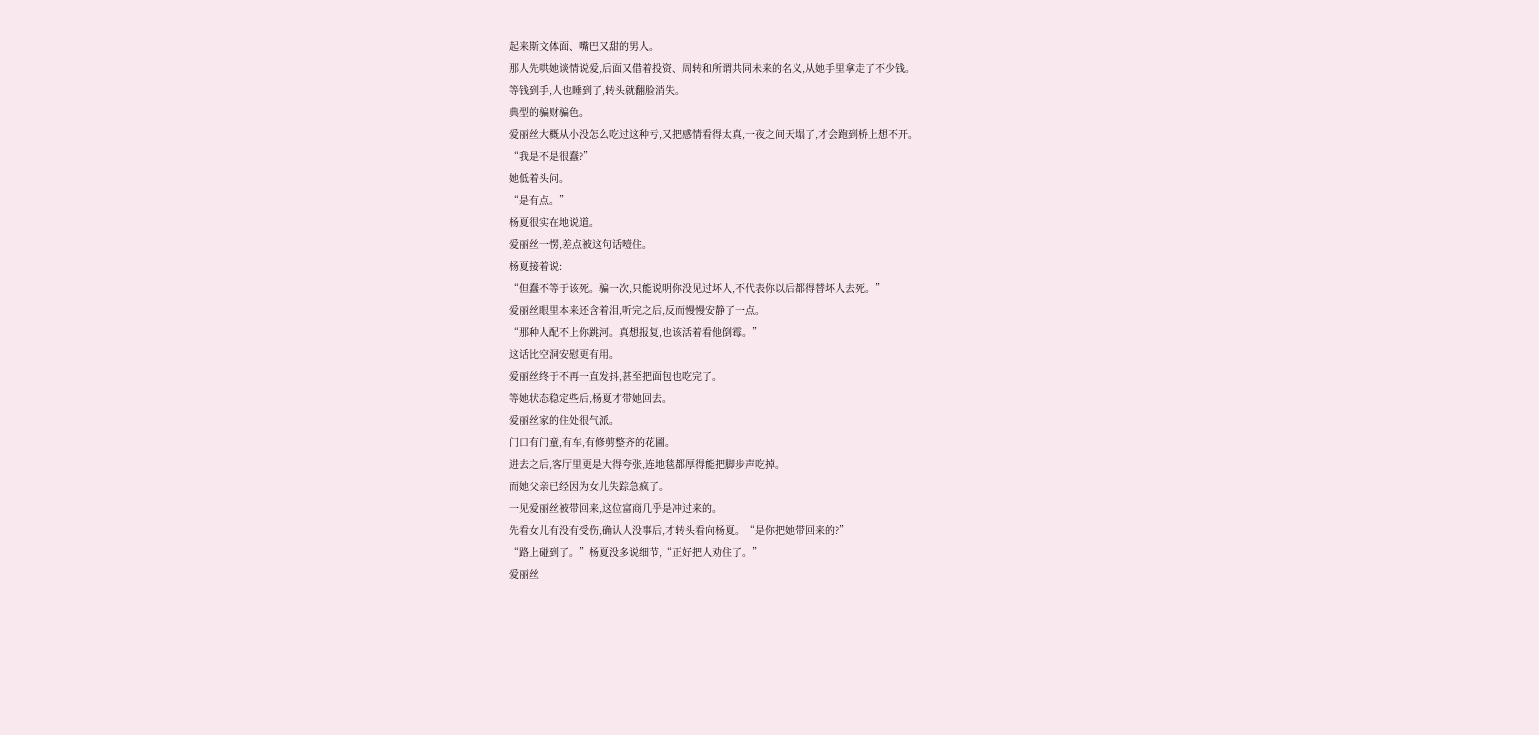起来斯文体面、嘴巴又甜的男人。
那人先哄她谈情说爱,后面又借着投资、周转和所谓共同未来的名义,从她手里拿走了不少钱。
等钱到手,人也睡到了,转头就翻脸消失。
典型的骗财骗色。
爱丽丝大概从小没怎么吃过这种亏,又把感情看得太真,一夜之间天塌了,才会跑到桥上想不开。
“我是不是很蠢?”
她低着头问。
“是有点。”
杨夏很实在地说道。
爱丽丝一愣,差点被这句话噎住。
杨夏接着说:
“但蠢不等于该死。骗一次,只能说明你没见过坏人,不代表你以后都得替坏人去死。”
爱丽丝眼里本来还含着泪,听完之后,反而慢慢安静了一点。
“那种人配不上你跳河。真想报复,也该活着看他倒霉。”
这话比空洞安慰更有用。
爱丽丝终于不再一直发抖,甚至把面包也吃完了。
等她状态稳定些后,杨夏才带她回去。
爱丽丝家的住处很气派。
门口有门童,有车,有修剪整齐的花圃。
进去之后,客厅里更是大得夸张,连地毯都厚得能把脚步声吃掉。
而她父亲已经因为女儿失踪急疯了。
一见爱丽丝被带回来,这位富商几乎是冲过来的。
先看女儿有没有受伤,确认人没事后,才转头看向杨夏。“是你把她带回来的?”
“路上碰到了。”杨夏没多说细节,“正好把人劝住了。”
爱丽丝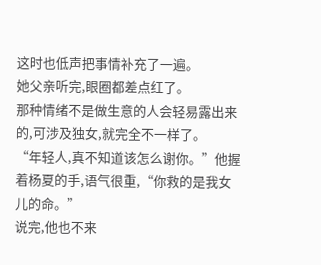这时也低声把事情补充了一遍。
她父亲听完,眼圈都差点红了。
那种情绪不是做生意的人会轻易露出来的,可涉及独女,就完全不一样了。
“年轻人,真不知道该怎么谢你。”他握着杨夏的手,语气很重,“你救的是我女儿的命。”
说完,他也不来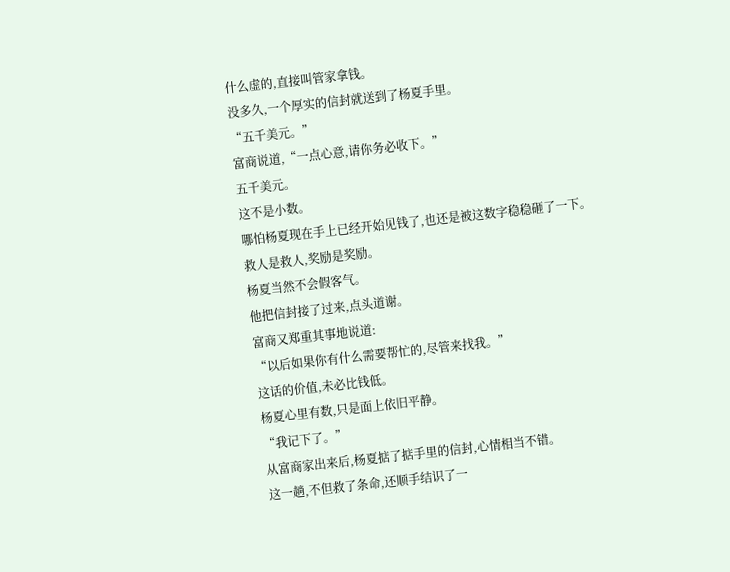什么虚的,直接叫管家拿钱。
没多久,一个厚实的信封就送到了杨夏手里。
“五千美元。”
富商说道,“一点心意,请你务必收下。”
五千美元。
这不是小数。
哪怕杨夏现在手上已经开始见钱了,也还是被这数字稳稳砸了一下。
救人是救人,奖励是奖励。
杨夏当然不会假客气。
他把信封接了过来,点头道谢。
富商又郑重其事地说道:
“以后如果你有什么需要帮忙的,尽管来找我。”
这话的价值,未必比钱低。
杨夏心里有数,只是面上依旧平静。
“我记下了。”
从富商家出来后,杨夏掂了掂手里的信封,心情相当不错。
这一趟,不但救了条命,还顺手结识了一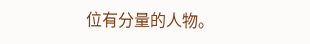位有分量的人物。